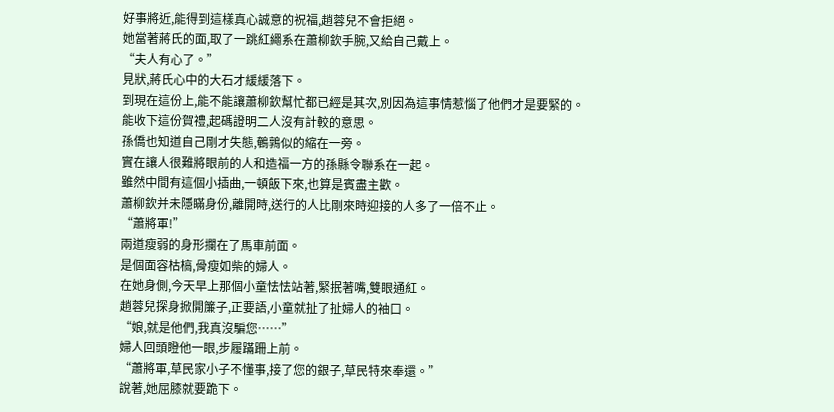好事將近,能得到這樣真心誠意的祝福,趙蓉兒不會拒絕。
她當著蔣氏的面,取了一跳紅繩系在蕭柳欽手腕,又給自己戴上。
“夫人有心了。”
見狀,蔣氏心中的大石才緩緩落下。
到現在這份上,能不能讓蕭柳欽幫忙都已經是其次,別因為這事情惹惱了他們才是要緊的。
能收下這份賀禮,起碼證明二人沒有計較的意思。
孫僑也知道自己剛才失態,鵪鶉似的縮在一旁。
實在讓人很難將眼前的人和造福一方的孫縣令聯系在一起。
雖然中間有這個小插曲,一頓飯下來,也算是賓盡主歡。
蕭柳欽并未隱瞞身份,離開時,送行的人比剛來時迎接的人多了一倍不止。
“蕭將軍!”
兩道瘦弱的身形攔在了馬車前面。
是個面容枯槁,骨瘦如柴的婦人。
在她身側,今天早上那個小童怯怯站著,緊抿著嘴,雙眼通紅。
趙蓉兒探身掀開簾子,正要語,小童就扯了扯婦人的袖口。
“娘,就是他們,我真沒騙您……”
婦人回頭瞪他一眼,步履蹣跚上前。
“蕭將軍,草民家小子不懂事,接了您的銀子,草民特來奉還。”
說著,她屈膝就要跪下。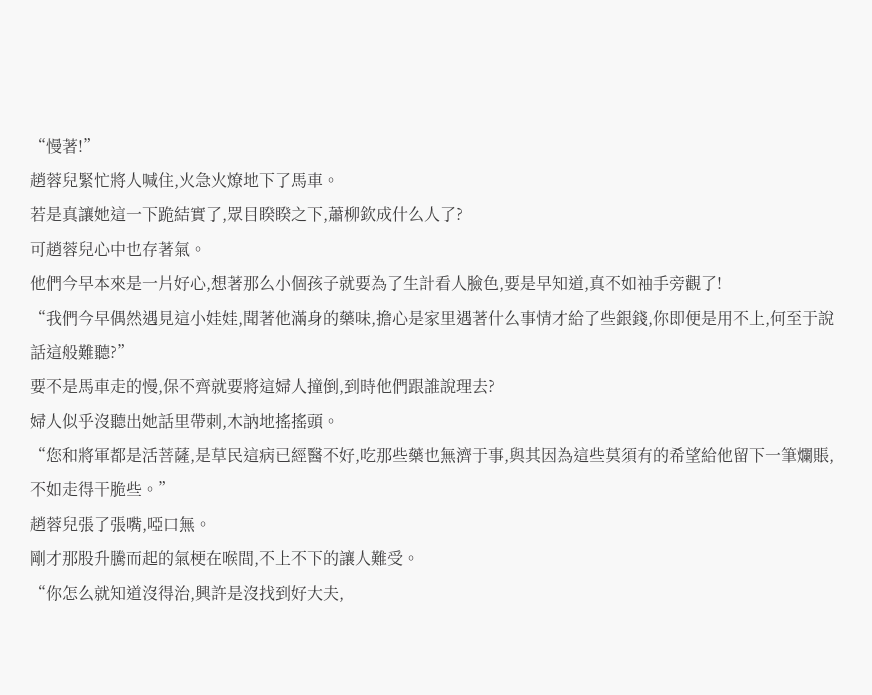“慢著!”
趙蓉兒緊忙將人喊住,火急火燎地下了馬車。
若是真讓她這一下跪結實了,眾目睽睽之下,蕭柳欽成什么人了?
可趙蓉兒心中也存著氣。
他們今早本來是一片好心,想著那么小個孩子就要為了生計看人臉色,要是早知道,真不如袖手旁觀了!
“我們今早偶然遇見這小娃娃,聞著他滿身的藥味,擔心是家里遇著什么事情才給了些銀錢,你即便是用不上,何至于說話這般難聽?”
要不是馬車走的慢,保不齊就要將這婦人撞倒,到時他們跟誰說理去?
婦人似乎沒聽出她話里帶刺,木訥地搖搖頭。
“您和將軍都是活菩薩,是草民這病已經醫不好,吃那些藥也無濟于事,與其因為這些莫須有的希望給他留下一筆爛賬,不如走得干脆些。”
趙蓉兒張了張嘴,啞口無。
剛才那股升騰而起的氣梗在喉間,不上不下的讓人難受。
“你怎么就知道沒得治,興許是沒找到好大夫,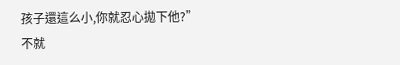孩子還這么小,你就忍心拋下他?”
不就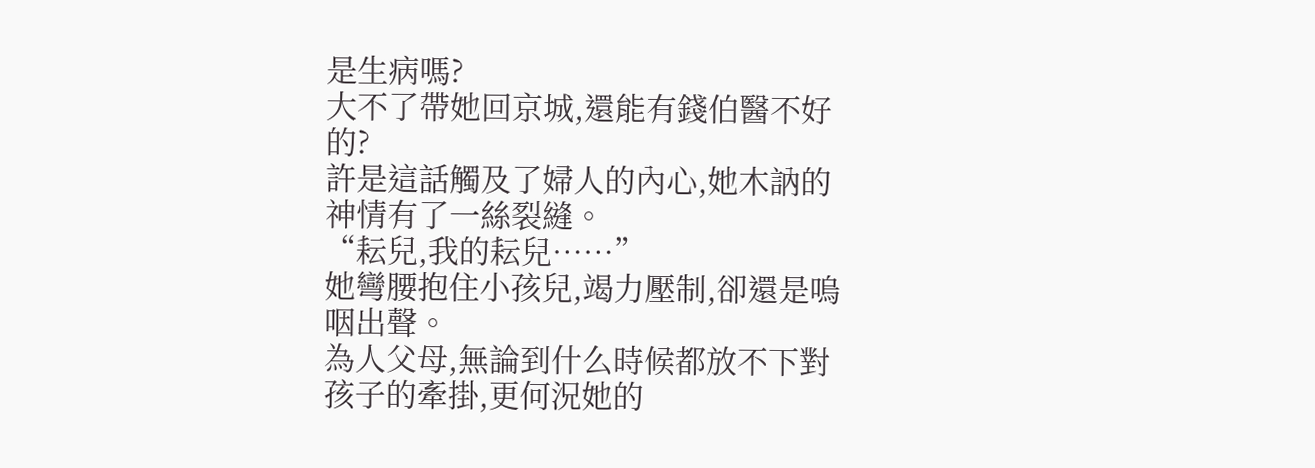是生病嗎?
大不了帶她回京城,還能有錢伯醫不好的?
許是這話觸及了婦人的內心,她木訥的神情有了一絲裂縫。
“耘兒,我的耘兒……”
她彎腰抱住小孩兒,竭力壓制,卻還是嗚咽出聲。
為人父母,無論到什么時候都放不下對孩子的牽掛,更何況她的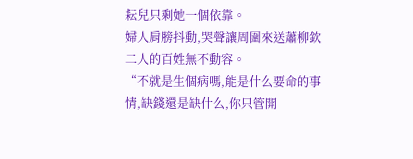耘兒只剩她一個依靠。
婦人肩膀抖動,哭聲讓周圍來送蕭柳欽二人的百姓無不動容。
“不就是生個病嗎,能是什么要命的事情,缺錢還是缺什么,你只管開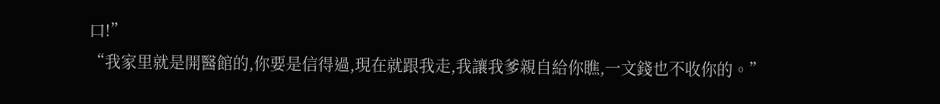口!”
“我家里就是開醫館的,你要是信得過,現在就跟我走,我讓我爹親自給你瞧,一文錢也不收你的。”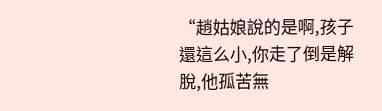“趙姑娘說的是啊,孩子還這么小,你走了倒是解脫,他孤苦無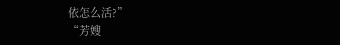依怎么活?”
“芳嫂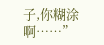子,你糊涂啊……”